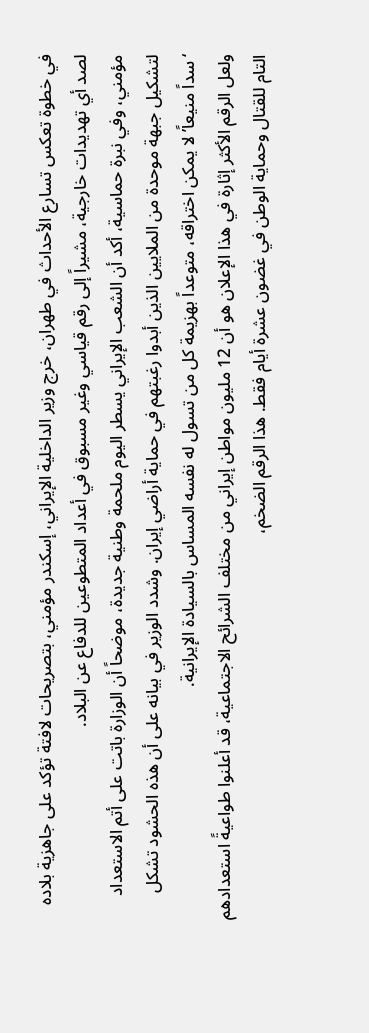في خطوة تعكس تسارع الأحداث في طهران، خرج وزير الداخلية الإيراني، إسكندر مؤمني، بتصريحات لافتة تؤكد على جاهزية بلاده لصد أي تهديدات خارجية، مشيراً إلى رقم قياسي وغير مسبوق في أعداد المتطوعين للدفاع عن البلاد.
مؤمني، وفي نبرة حماسية، أكد أن الشعب الإيراني يسطر اليوم ملحمة وطنية جديدة، موضحاً أن الوزارة باتت على أتم الاستعداد لتشكيل جبهة موحدة من الملايين الذين أبدوا رغبتهم في حماية أراضي إيران. وشدد الوزير في بيانه على أن هذه الحشود تشكل ‘سداً منيعاً’ لا يمكن اختراقه، متوعداً بهزيمة كل من تسول له نفسه المساس بالسيادة الإيرانية.
ولعل الرقم الأكثر إثارة في هذا الإعلان هو أن 12 مليون مواطن إيراني من مختلف الشرائح الاجتماعية، قد أعلنوا طواعيةً استعدادهم التام للقتال وحماية الوطن في غضون عشرة أيام فقط. هذا الرقم الضخم،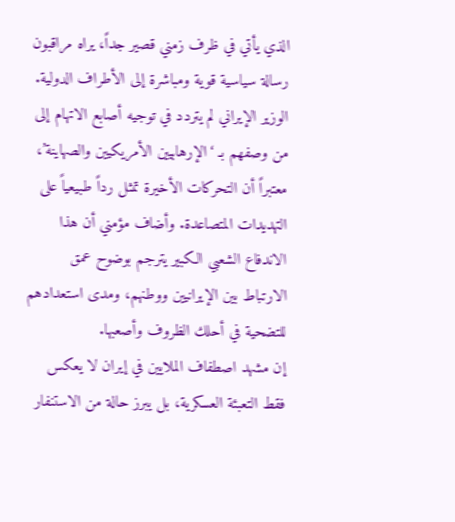الذي يأتي في ظرف زمني قصير جداً، يراه مراقبون رسالة سياسية قوية ومباشرة إلى الأطراف الدولية.
الوزير الإيراني لم يتردد في توجيه أصابع الاتهام إلى من وصفهم بـ ‘الإرهابيين الأمريكيين والصهاينة’، معتبراً أن التحركات الأخيرة تمثل رداً طبيعياً على التهديدات المتصاعدة. وأضاف مؤمني أن هذا الاندفاع الشعبي الكبير يترجم بوضوح عمق الارتباط بين الإيرانيين ووطنهم، ومدى استعدادهم للتضحية في أحلك الظروف وأصعبها.
إن مشهد اصطفاف الملايين في إيران لا يعكس فقط التعبئة العسكرية، بل يبرز حالة من الاستنفار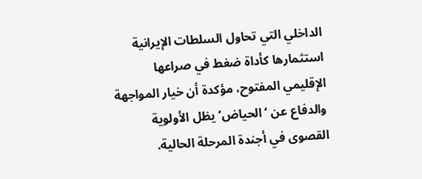الداخلي التي تحاول السلطات الإيرانية استثمارها كأداة ضغط في صراعها الإقليمي المفتوح، مؤكدة أن خيار المواجهة والدفاع عن ‘الحياض’ يظل الأولوية القصوى في أجندة المرحلة الحالية.